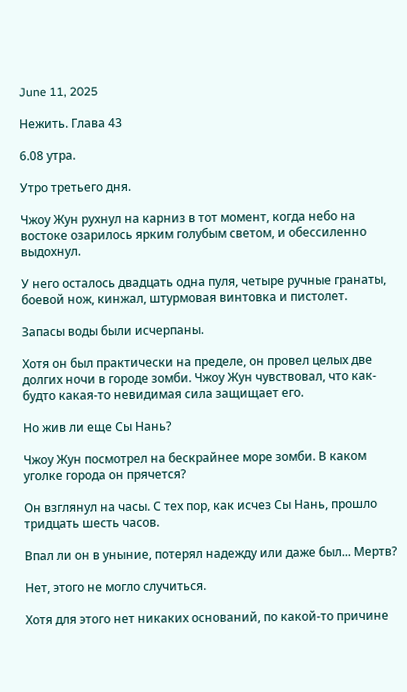June 11, 2025

Нежить. Глава 43

6.08 утра.

Утро третьего дня.

Чжоу Жун рухнул на карниз в тот момент, когда небо на востоке озарилось ярким голубым светом, и обессиленно выдохнул.

У него осталось двадцать одна пуля, четыре ручные гранаты, боевой нож, кинжал, штурмовая винтовка и пистолет.

Запасы воды были исчерпаны.

Хотя он был практически на пределе, он провел целых две долгих ночи в городе зомби. Чжоу Жун чувствовал, что как-будто какая-то невидимая сила защищает его.

Но жив ли еще Сы Нань?

Чжоу Жун посмотрел на бескрайнее море зомби. В каком уголке города он прячется?

Он взглянул на часы. С тех пор, как исчез Сы Нань, прошло тридцать шесть часов.

Впал ли он в уныние, потерял надежду или даже был... Мертв?

Нет, этого не могло случиться.

Хотя для этого нет никаких оснований, по какой-то причине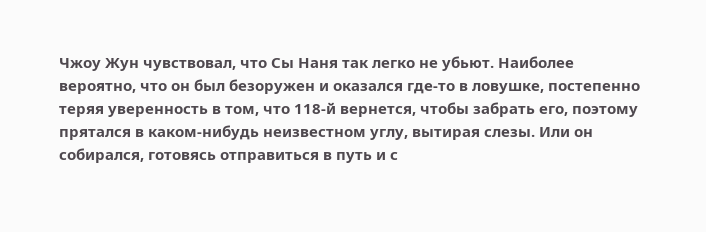Чжоу Жун чувствовал, что Сы Наня так легко не убьют. Наиболее вероятно, что он был безоружен и оказался где-то в ловушке, постепенно теряя уверенность в том, что 118-й вернется, чтобы забрать его, поэтому прятался в каком-нибудь неизвестном углу, вытирая слезы. Или он собирался, готовясь отправиться в путь и с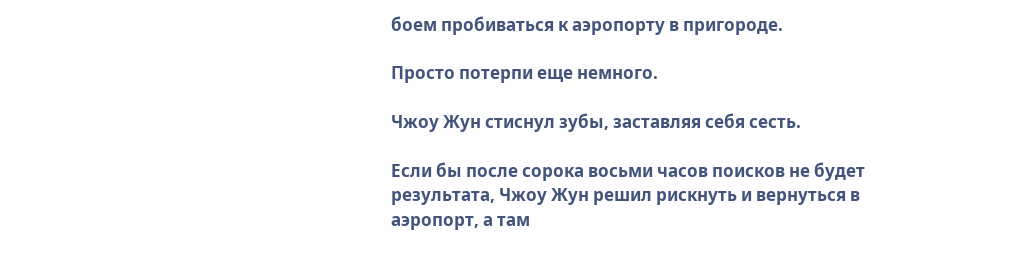боем пробиваться к аэропорту в пригороде.

Просто потерпи еще немного.

Чжоу Жун стиснул зубы, заставляя себя сесть.

Если бы после сорока восьми часов поисков не будет результата, Чжоу Жун решил рискнуть и вернуться в аэропорт, а там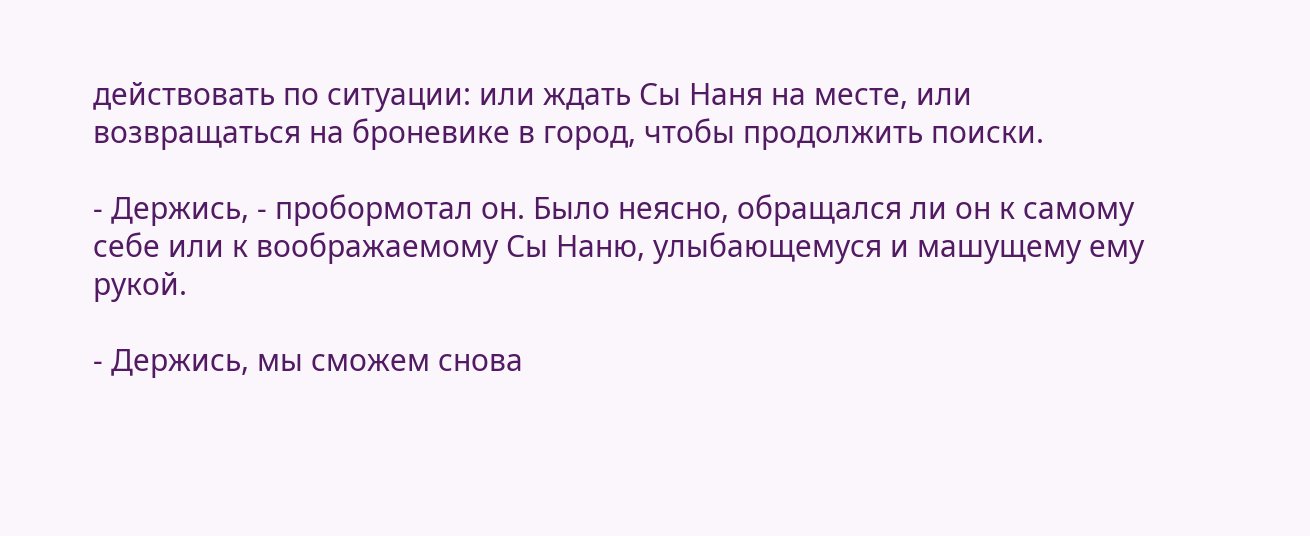действовать по ситуации: или ждать Сы Наня на месте, или возвращаться на броневике в город, чтобы продолжить поиски.

- Держись, - пробормотал он. Было неясно, обращался ли он к самому себе или к воображаемому Сы Наню, улыбающемуся и машущему ему рукой.

- Держись, мы сможем снова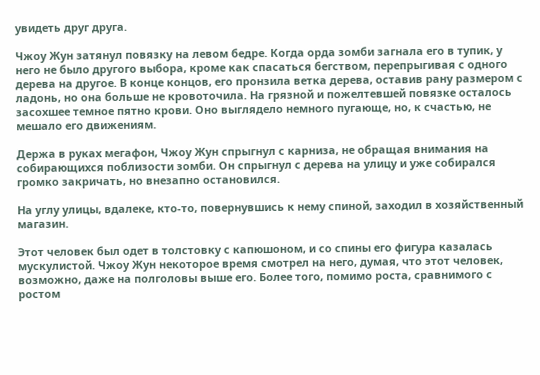увидеть друг друга.

Чжоу Жун затянул повязку на левом бедре. Когда орда зомби загнала его в тупик, у него не было другого выбора, кроме как спасаться бегством, перепрыгивая с одного дерева на другое. В конце концов, его пронзила ветка дерева, оставив рану размером с ладонь, но она больше не кровоточила. На грязной и пожелтевшей повязке осталось засохшее темное пятно крови. Оно выглядело немного пугающе, но, к счастью, не мешало его движениям.

Держа в руках мегафон, Чжоу Жун спрыгнул с карниза, не обращая внимания на собирающихся поблизости зомби. Он спрыгнул с дерева на улицу и уже собирался громко закричать, но внезапно остановился.

На углу улицы, вдалеке, кто-то, повернувшись к нему спиной, заходил в хозяйственный магазин.

Этот человек был одет в толстовку с капюшоном, и со спины его фигура казалась мускулистой. Чжоу Жун некоторое время смотрел на него, думая, что этот человек, возможно, даже на полголовы выше его. Более того, помимо роста, сравнимого с ростом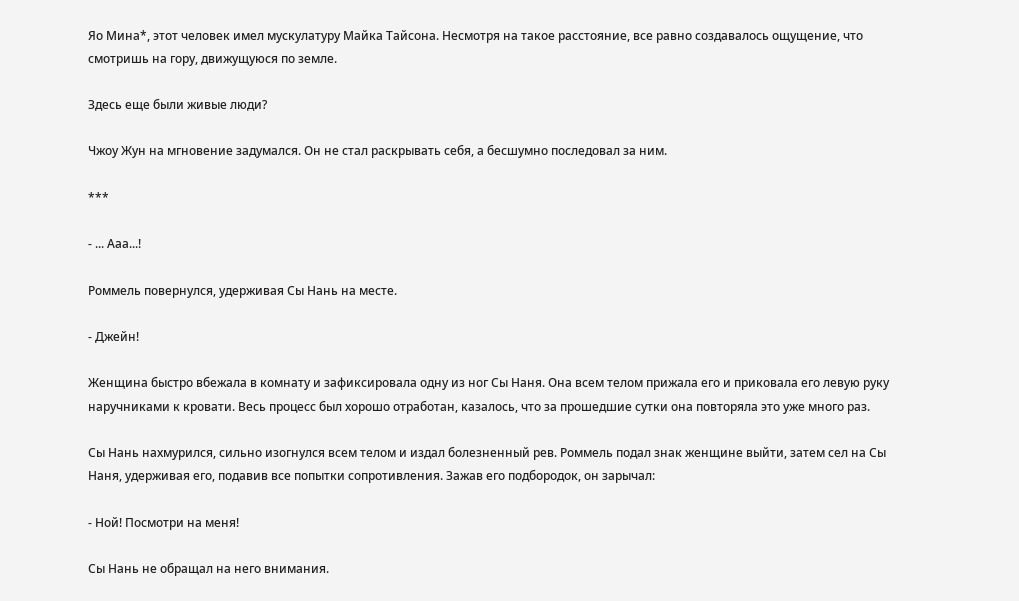Яо Мина*, этот человек имел мускулатуру Майка Тайсона. Несмотря на такое расстояние, все равно создавалось ощущение, что смотришь на гору, движущуюся по земле.

Здесь еще были живые люди?

Чжоу Жун на мгновение задумался. Он не стал раскрывать себя, а бесшумно последовал за ним.

***

- ... Ааа...!

Роммель повернулся, удерживая Сы Нань на месте.

- Джейн!

Женщина быстро вбежала в комнату и зафиксировала одну из ног Сы Наня. Она всем телом прижала его и приковала его левую руку наручниками к кровати. Весь процесс был хорошо отработан, казалось, что за прошедшие сутки она повторяла это уже много раз.

Сы Нань нахмурился, сильно изогнулся всем телом и издал болезненный рев. Роммель подал знак женщине выйти, затем сел на Сы Наня, удерживая его, подавив все попытки сопротивления. Зажав его подбородок, он зарычал:

- Ной! Посмотри на меня!

Сы Нань не обращал на него внимания.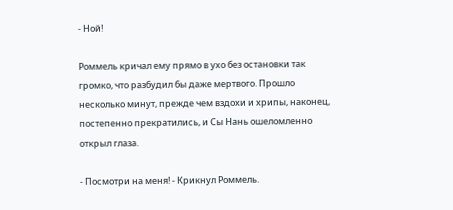- Ной!

Роммель кричал ему прямо в ухо без остановки так громко, что разбудил бы даже мертвого. Прошло несколько минут, прежде чем вздохи и хрипы, наконец, постепенно прекратились, и Сы Нань ошеломленно открыл глаза.

- Посмотри на меня! - Крикнул Роммель.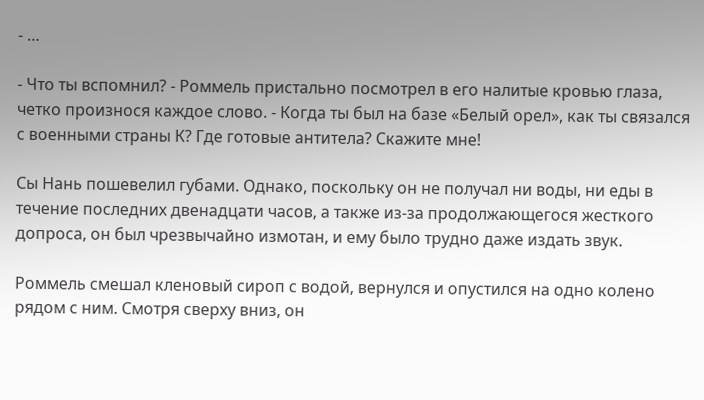- …

- Что ты вспомнил? - Роммель пристально посмотрел в его налитые кровью глаза, четко произнося каждое слово. - Когда ты был на базе «Белый орел», как ты связался с военными страны К? Где готовые антитела? Скажите мне!

Сы Нань пошевелил губами. Однако, поскольку он не получал ни воды, ни еды в течение последних двенадцати часов, а также из-за продолжающегося жесткого допроса, он был чрезвычайно измотан, и ему было трудно даже издать звук.

Роммель смешал кленовый сироп с водой, вернулся и опустился на одно колено рядом с ним. Смотря сверху вниз, он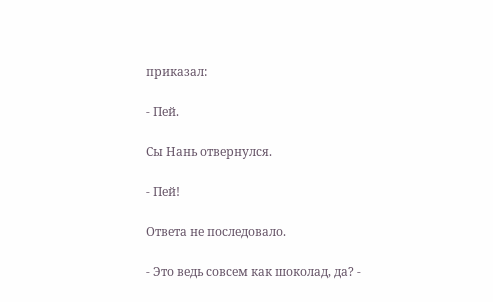приказал:

- Пей.

Сы Нань отвернулся.

- Пей!

Ответа не последовало.

- Это ведь совсем как шоколад, да? -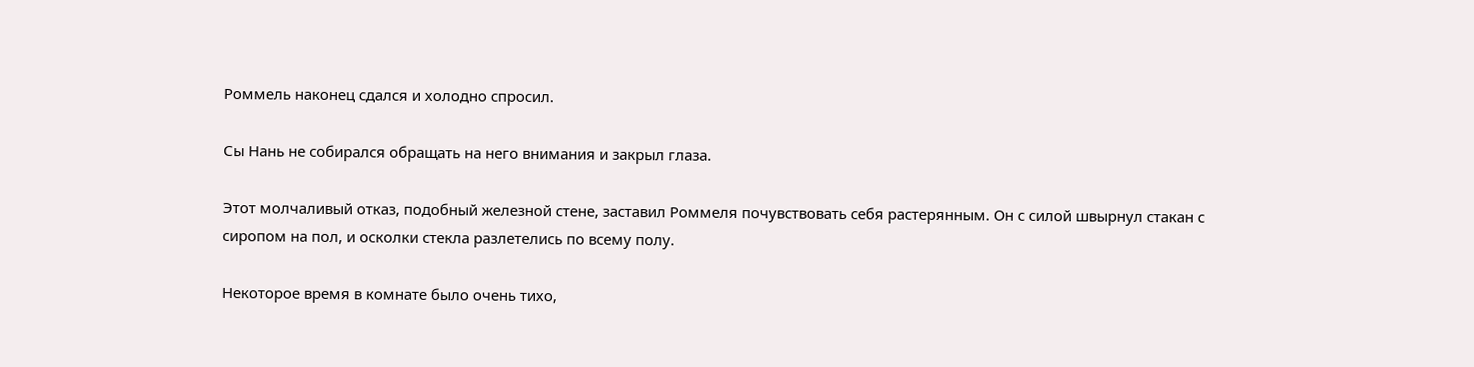Роммель наконец сдался и холодно спросил.

Сы Нань не собирался обращать на него внимания и закрыл глаза.

Этот молчаливый отказ, подобный железной стене, заставил Роммеля почувствовать себя растерянным. Он с силой швырнул стакан с сиропом на пол, и осколки стекла разлетелись по всему полу.

Некоторое время в комнате было очень тихо,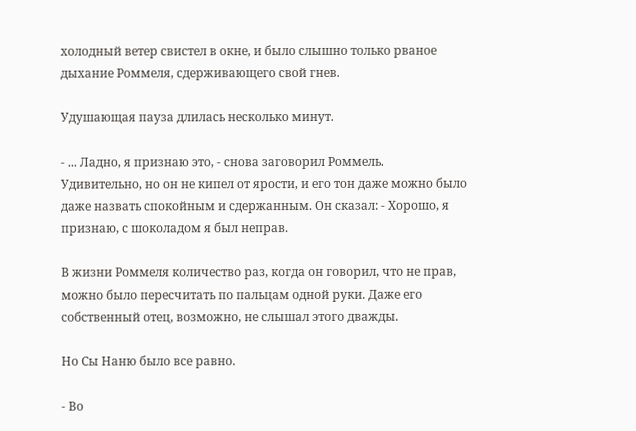холодный ветер свистел в окне, и было слышно только рваное дыхание Роммеля, сдерживающего свой гнев.

Удушающая пауза длилась несколько минут.

- ... Ладно, я признаю это, - снова заговорил Роммель. Удивительно, но он не кипел от ярости, и его тон даже можно было даже назвать спокойным и сдержанным. Он сказал: - Хорошо, я признаю, с шоколадом я был неправ.

В жизни Роммеля количество раз, когда он говорил, что не прав, можно было пересчитать по пальцам одной руки. Даже его собственный отец, возможно, не слышал этого дважды.

Но Сы Наню было все равно.

- Во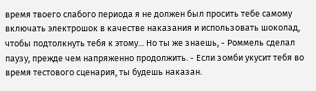время твоего слабого периода я не должен был просить тебе самому включать электрошок в качестве наказания и использовать шоколад, чтобы подтолкнуть тебя к этому... Но ты же знаешь, - Роммель сделал паузу, прежде чем напряженно продолжить. - Если зомби укусит тебя во время тестового сценария, ты будешь наказан.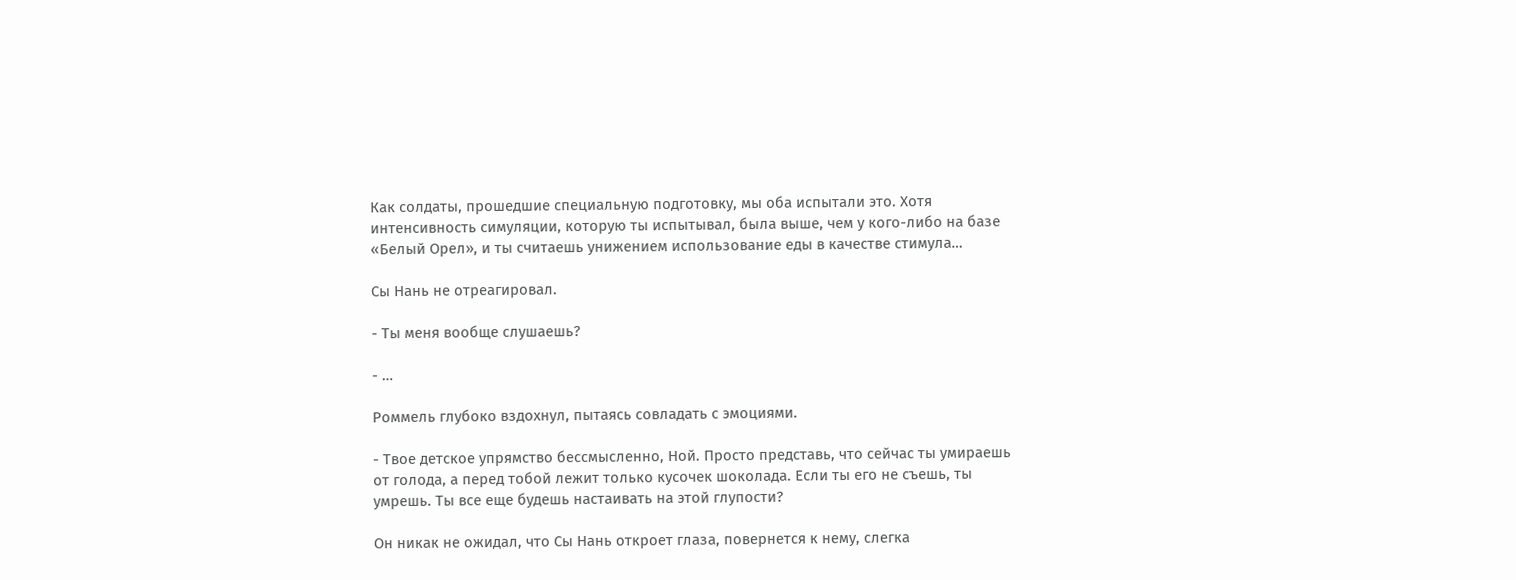Как солдаты, прошедшие специальную подготовку, мы оба испытали это. Хотя интенсивность симуляции, которую ты испытывал, была выше, чем у кого-либо на базе «Белый Орел», и ты считаешь унижением использование еды в качестве стимула…

Сы Нань не отреагировал.

- Ты меня вообще слушаешь?

- …

Роммель глубоко вздохнул, пытаясь совладать с эмоциями.

- Твое детское упрямство бессмысленно, Ной. Просто представь, что сейчас ты умираешь от голода, а перед тобой лежит только кусочек шоколада. Если ты его не съешь, ты умрешь. Ты все еще будешь настаивать на этой глупости?

Он никак не ожидал, что Сы Нань откроет глаза, повернется к нему, слегка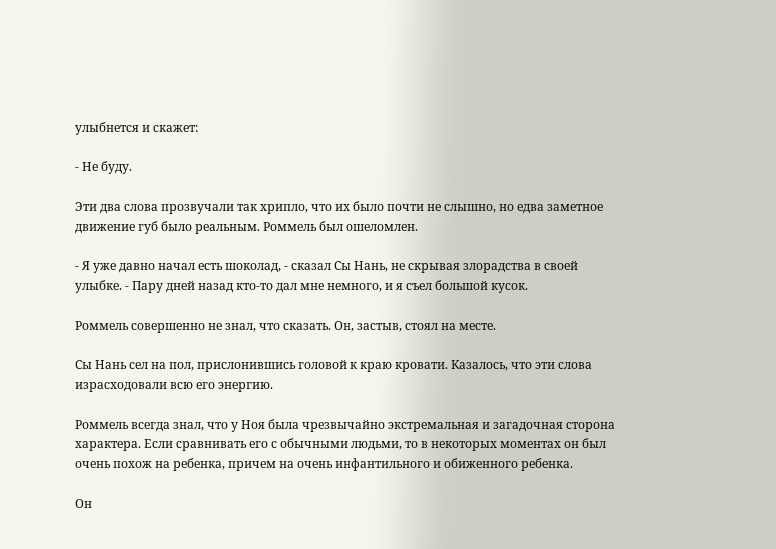улыбнется и скажет:

- Не буду.

Эти два слова прозвучали так хрипло, что их было почти не слышно, но едва заметное движение губ было реальным. Роммель был ошеломлен.

- Я уже давно начал есть шоколад, - сказал Сы Нань, не скрывая злорадства в своей улыбке. - Пару дней назад кто-то дал мне немного, и я съел большой кусок.

Роммель совершенно не знал, что сказать. Он, застыв, стоял на месте.

Сы Нань сел на пол, прислонившись головой к краю кровати. Казалось, что эти слова израсходовали всю его энергию.

Роммель всегда знал, что у Ноя была чрезвычайно экстремальная и загадочная сторона характера. Если сравнивать его с обычными людьми, то в некоторых моментах он был очень похож на ребенка, причем на очень инфантильного и обиженного ребенка.

Он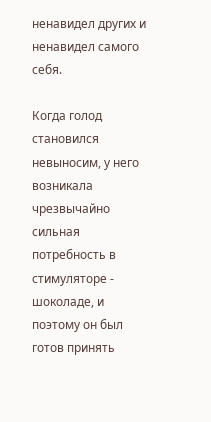ненавидел других и ненавидел самого себя.

Когда голод становился невыносим, у него возникала чрезвычайно сильная потребность в стимуляторе - шоколаде, и поэтому он был готов принять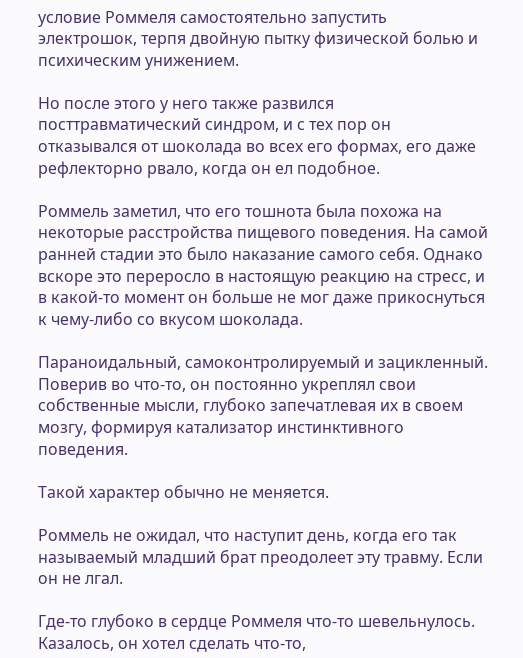условие Роммеля самостоятельно запустить электрошок, терпя двойную пытку физической болью и психическим унижением.

Но после этого у него также развился посттравматический синдром, и с тех пор он отказывался от шоколада во всех его формах, его даже рефлекторно рвало, когда он ел подобное.

Роммель заметил, что его тошнота была похожа на некоторые расстройства пищевого поведения. На самой ранней стадии это было наказание самого себя. Однако вскоре это переросло в настоящую реакцию на стресс, и в какой-то момент он больше не мог даже прикоснуться к чему-либо со вкусом шоколада.

Параноидальный, самоконтролируемый и зацикленный. Поверив во что-то, он постоянно укреплял свои собственные мысли, глубоко запечатлевая их в своем мозгу, формируя катализатор инстинктивного поведения.

Такой характер обычно не меняется.

Роммель не ожидал, что наступит день, когда его так называемый младший брат преодолеет эту травму. Если он не лгал.

Где-то глубоко в сердце Роммеля что-то шевельнулось. Казалось, он хотел сделать что-то,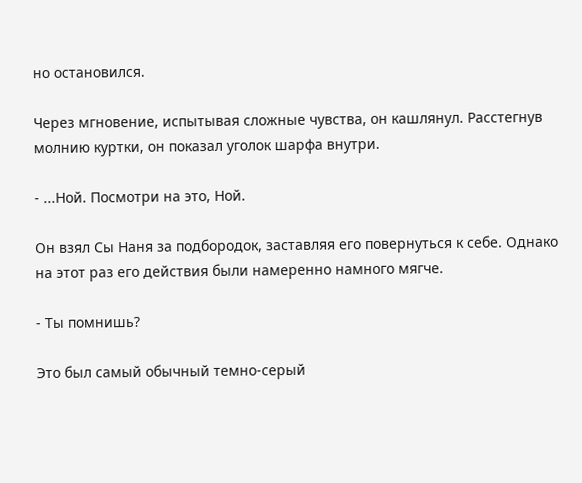но остановился.

Через мгновение, испытывая сложные чувства, он кашлянул. Расстегнув молнию куртки, он показал уголок шарфа внутри.

- ...Ной. Посмотри на это, Ной.

Он взял Сы Наня за подбородок, заставляя его повернуться к себе. Однако на этот раз его действия были намеренно намного мягче.

- Ты помнишь?

Это был самый обычный темно-серый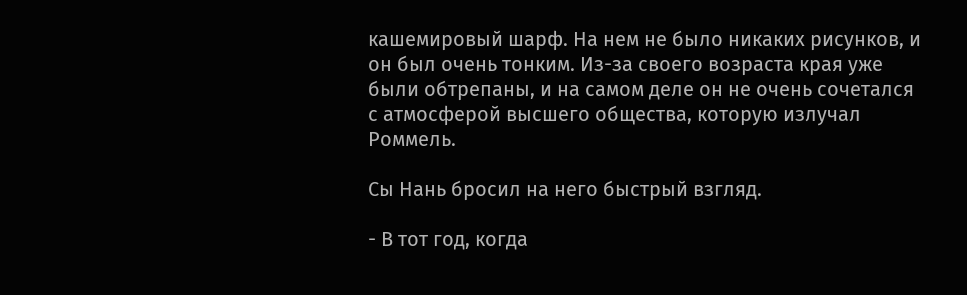кашемировый шарф. На нем не было никаких рисунков, и он был очень тонким. Из-за своего возраста края уже были обтрепаны, и на самом деле он не очень сочетался с атмосферой высшего общества, которую излучал Роммель.

Сы Нань бросил на него быстрый взгляд.

- В тот год, когда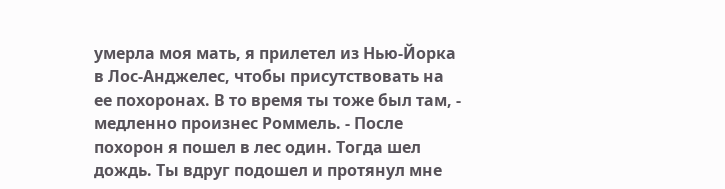умерла моя мать, я прилетел из Нью-Йорка в Лос-Анджелес, чтобы присутствовать на ее похоронах. В то время ты тоже был там, - медленно произнес Роммель. - После похорон я пошел в лес один. Тогда шел дождь. Ты вдруг подошел и протянул мне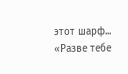этот шарф... «Разве тебе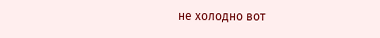не холодно вот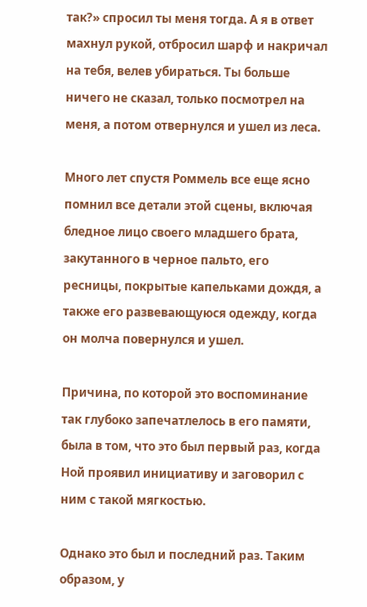так?» спросил ты меня тогда. А я в ответ махнул рукой, отбросил шарф и накричал на тебя, велев убираться. Ты больше ничего не сказал, только посмотрел на меня, а потом отвернулся и ушел из леса.

Много лет спустя Роммель все еще ясно помнил все детали этой сцены, включая бледное лицо своего младшего брата, закутанного в черное пальто, его ресницы, покрытые капельками дождя, а также его развевающуюся одежду, когда он молча повернулся и ушел.

Причина, по которой это воспоминание так глубоко запечатлелось в его памяти, была в том, что это был первый раз, когда Ной проявил инициативу и заговорил с ним с такой мягкостью.

Однако это был и последний раз. Таким образом, у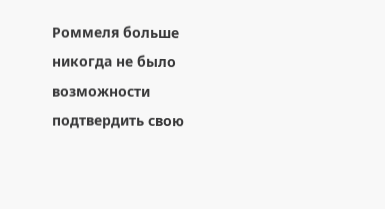Роммеля больше никогда не было возможности подтвердить свою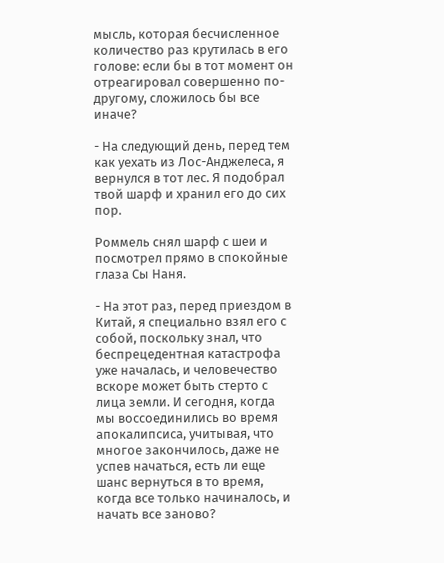мысль, которая бесчисленное количество раз крутилась в его голове: если бы в тот момент он отреагировал совершенно по-другому, сложилось бы все иначе?

- На следующий день, перед тем как уехать из Лос-Анджелеса, я вернулся в тот лес. Я подобрал твой шарф и хранил его до сих пор.

Роммель снял шарф с шеи и посмотрел прямо в спокойные глаза Сы Наня.

- На этот раз, перед приездом в Китай, я специально взял его с собой, поскольку знал, что беспрецедентная катастрофа уже началась, и человечество вскоре может быть стерто с лица земли. И сегодня, когда мы воссоединились во время апокалипсиса, учитывая, что многое закончилось, даже не успев начаться, есть ли еще шанс вернуться в то время, когда все только начиналось, и начать все заново?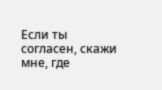Если ты согласен, скажи мне, где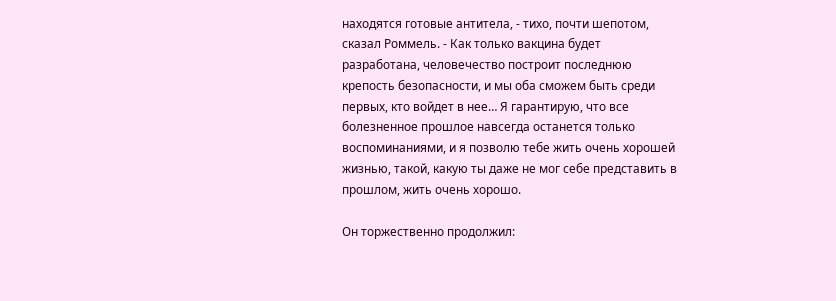находятся готовые антитела, - тихо, почти шепотом, сказал Роммель. - Как только вакцина будет разработана, человечество построит последнюю крепость безопасности, и мы оба сможем быть среди первых, кто войдет в нее… Я гарантирую, что все болезненное прошлое навсегда останется только воспоминаниями, и я позволю тебе жить очень хорошей жизнью, такой, какую ты даже не мог себе представить в прошлом, жить очень хорошо.

Он торжественно продолжил: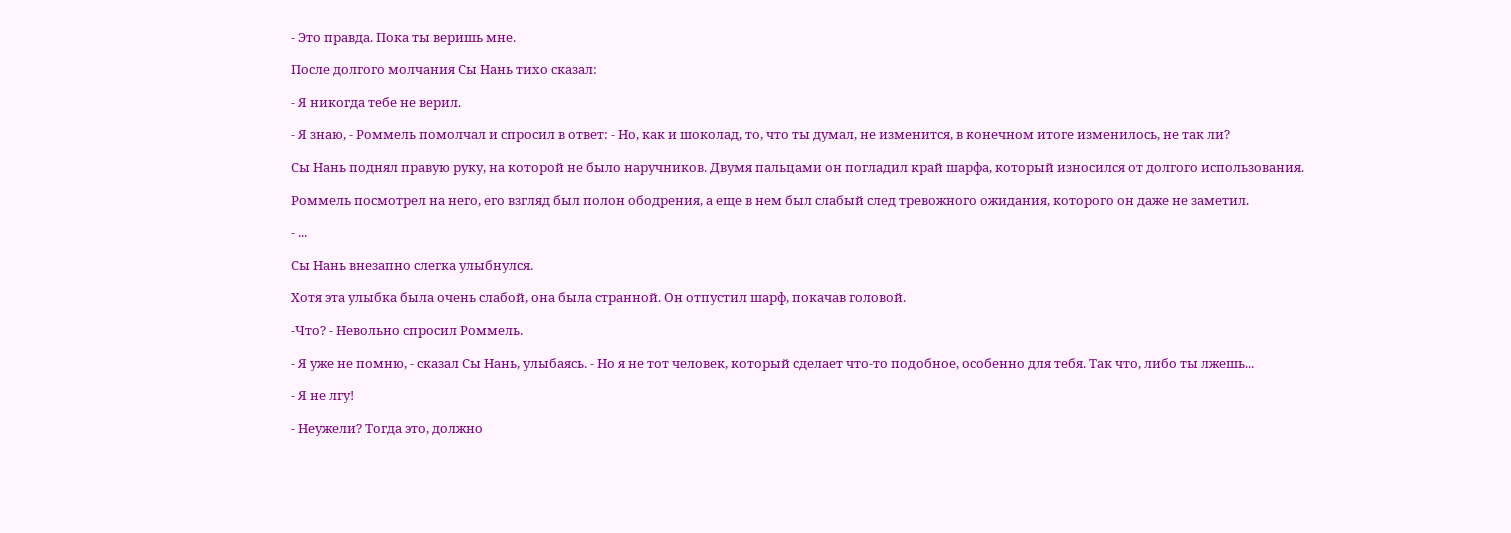- Это правда. Пока ты веришь мне.

После долгого молчания Сы Нань тихо сказал:

- Я никогда тебе не верил.

- Я знаю, - Роммель помолчал и спросил в ответ: - Но, как и шоколад, то, что ты думал, не изменится, в конечном итоге изменилось, не так ли?

Сы Нань поднял правую руку, на которой не было наручников. Двумя пальцами он погладил край шарфа, который износился от долгого использования.

Роммель посмотрел на него, его взгляд был полон ободрения, а еще в нем был слабый след тревожного ожидания, которого он даже не заметил.

- ...

Сы Нань внезапно слегка улыбнулся.

Хотя эта улыбка была очень слабой, она была странной. Он отпустил шарф, покачав головой.

-Что? - Невольно спросил Роммель.

- Я уже не помню, - сказал Сы Нань, улыбаясь. - Но я не тот человек, который сделает что-то подобное, особенно для тебя. Так что, либо ты лжешь...

- Я не лгу!

- Неужели? Тогда это, должно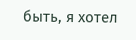быть, я хотел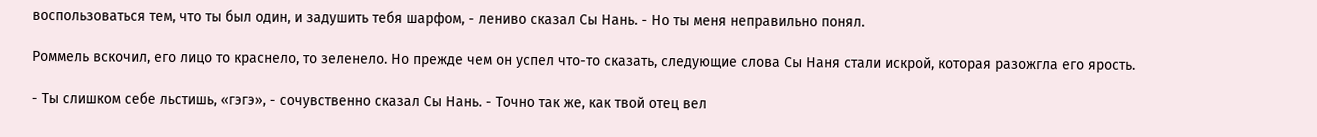воспользоваться тем, что ты был один, и задушить тебя шарфом, - лениво сказал Сы Нань. - Но ты меня неправильно понял.

Роммель вскочил, его лицо то краснело, то зеленело. Но прежде чем он успел что-то сказать, следующие слова Сы Наня стали искрой, которая разожгла его ярость.

- Ты слишком себе льстишь, «гэгэ», - сочувственно сказал Сы Нань. - Точно так же, как твой отец вел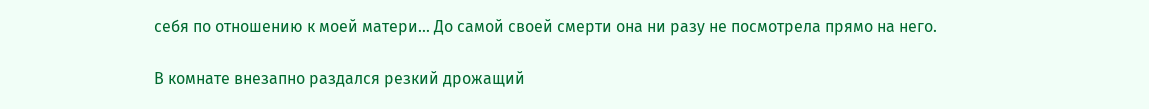себя по отношению к моей матери... До самой своей смерти она ни разу не посмотрела прямо на него.

В комнате внезапно раздался резкий дрожащий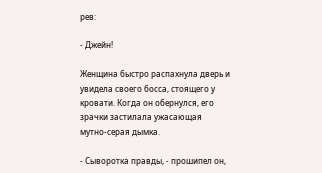рев:

- Джейн!

Женщина быстро распахнула дверь и увидела своего босса, стоящего у кровати. Когда он обернулся, его зрачки застилала ужасающая мутно-серая дымка.

- Сыворотка правды, - прошипел он,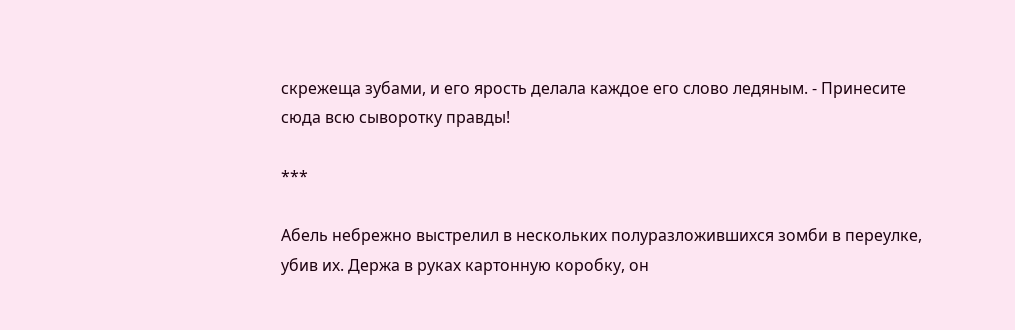скрежеща зубами, и его ярость делала каждое его слово ледяным. - Принесите сюда всю сыворотку правды!

***

Абель небрежно выстрелил в нескольких полуразложившихся зомби в переулке, убив их. Держа в руках картонную коробку, он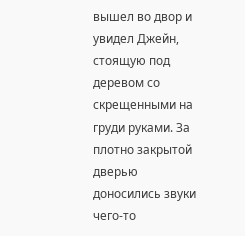вышел во двор и увидел Джейн, стоящую под деревом со скрещенными на груди руками. За плотно закрытой дверью доносились звуки чего-то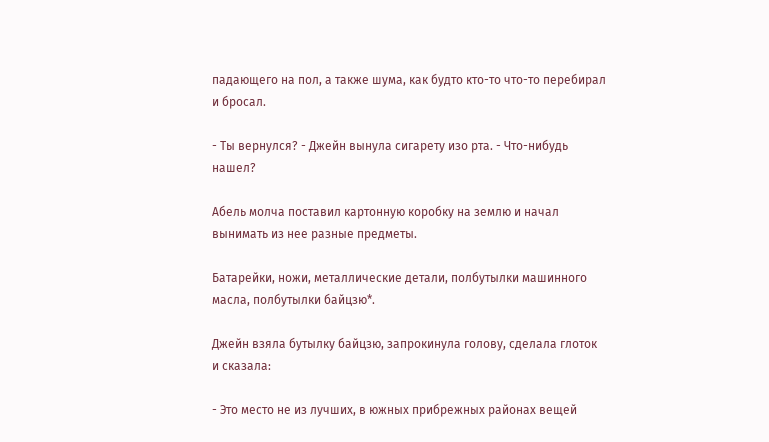падающего на пол, а также шума, как будто кто-то что-то перебирал и бросал.

- Ты вернулся? - Джейн вынула сигарету изо рта. - Что-нибудь нашел?

Абель молча поставил картонную коробку на землю и начал вынимать из нее разные предметы.

Батарейки, ножи, металлические детали, полбутылки машинного масла, полбутылки байцзю*.

Джейн взяла бутылку байцзю, запрокинула голову, сделала глоток и сказала:

- Это место не из лучших, в южных прибрежных районах вещей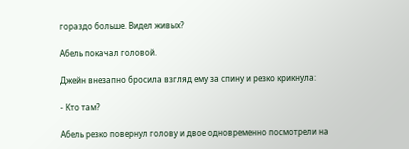гораздо больше. Видел живых?

Абель покачал головой.

Джейн внезапно бросила взгляд ему за спину и резко крикнула:

- Кто там?

Абель резко повернул голову и двое одновременно посмотрели на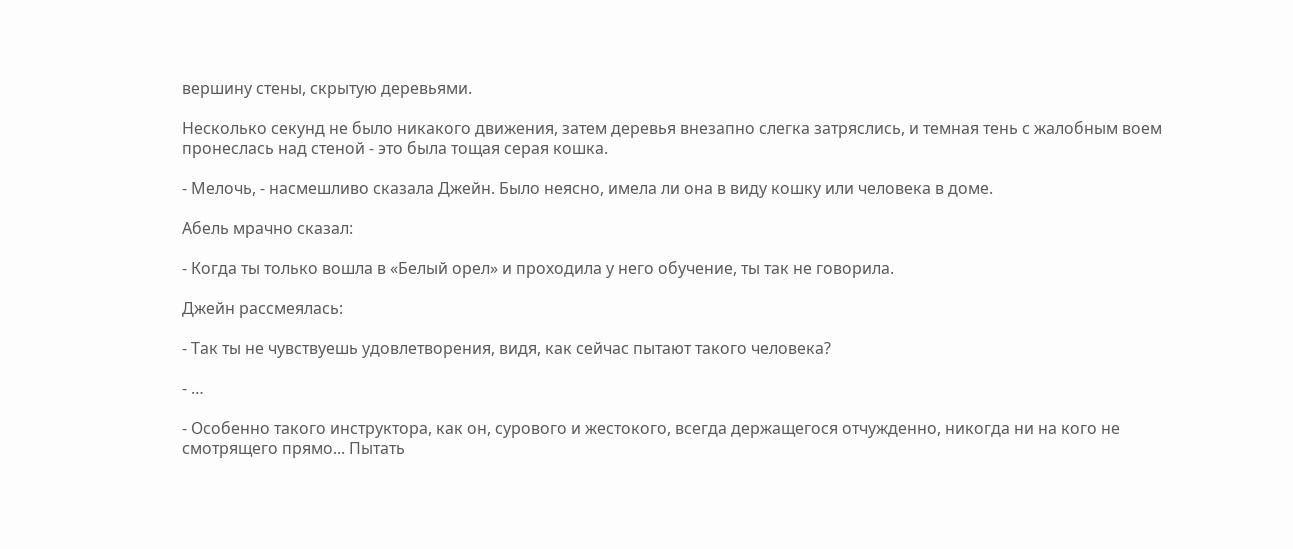вершину стены, скрытую деревьями.

Несколько секунд не было никакого движения, затем деревья внезапно слегка затряслись, и темная тень с жалобным воем пронеслась над стеной - это была тощая серая кошка.

- Мелочь, - насмешливо сказала Джейн. Было неясно, имела ли она в виду кошку или человека в доме.

Абель мрачно сказал:

- Когда ты только вошла в «Белый орел» и проходила у него обучение, ты так не говорила.

Джейн рассмеялась:

- Так ты не чувствуешь удовлетворения, видя, как сейчас пытают такого человека?

- …

- Особенно такого инструктора, как он, сурового и жестокого, всегда держащегося отчужденно, никогда ни на кого не смотрящего прямо... Пытать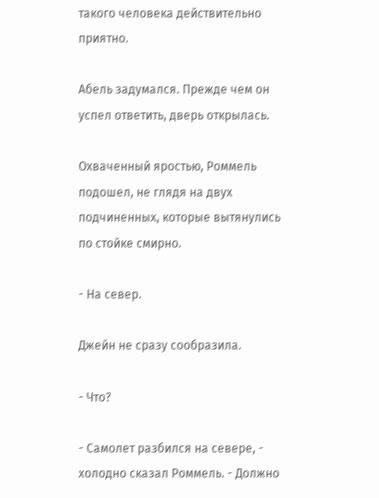такого человека действительно приятно.

Абель задумался. Прежде чем он успел ответить, дверь открылась.

Охваченный яростью, Роммель подошел, не глядя на двух подчиненных, которые вытянулись по стойке смирно.

- На север.

Джейн не сразу сообразила.

- Что?

- Самолет разбился на севере, - холодно сказал Роммель. - Должно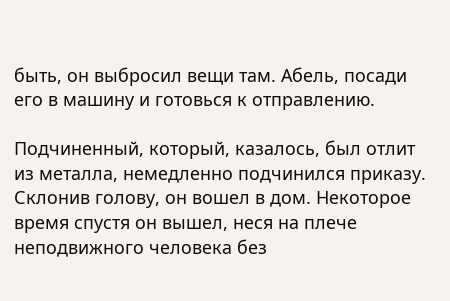быть, он выбросил вещи там. Абель, посади его в машину и готовься к отправлению.

Подчиненный, который, казалось, был отлит из металла, немедленно подчинился приказу. Склонив голову, он вошел в дом. Некоторое время спустя он вышел, неся на плече неподвижного человека без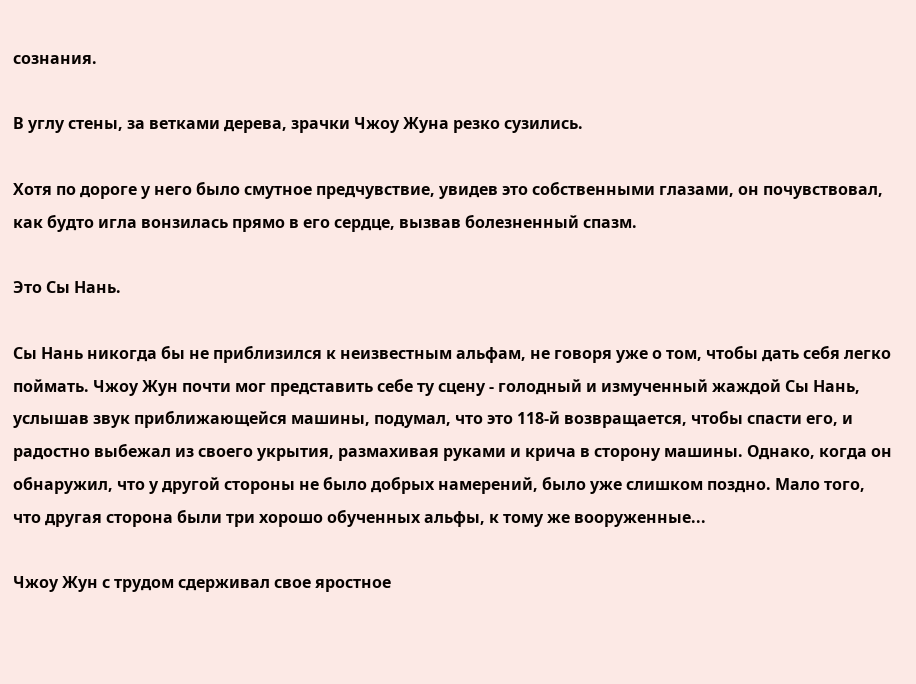сознания.

В углу стены, за ветками дерева, зрачки Чжоу Жуна резко сузились.

Хотя по дороге у него было смутное предчувствие, увидев это собственными глазами, он почувствовал, как будто игла вонзилась прямо в его сердце, вызвав болезненный спазм.

Это Сы Нань.

Сы Нань никогда бы не приблизился к неизвестным альфам, не говоря уже о том, чтобы дать себя легко поймать. Чжоу Жун почти мог представить себе ту сцену - голодный и измученный жаждой Сы Нань, услышав звук приближающейся машины, подумал, что это 118-й возвращается, чтобы спасти его, и радостно выбежал из своего укрытия, размахивая руками и крича в сторону машины. Однако, когда он обнаружил, что у другой стороны не было добрых намерений, было уже слишком поздно. Мало того, что другая сторона были три хорошо обученных альфы, к тому же вооруженные...

Чжоу Жун с трудом сдерживал свое яростное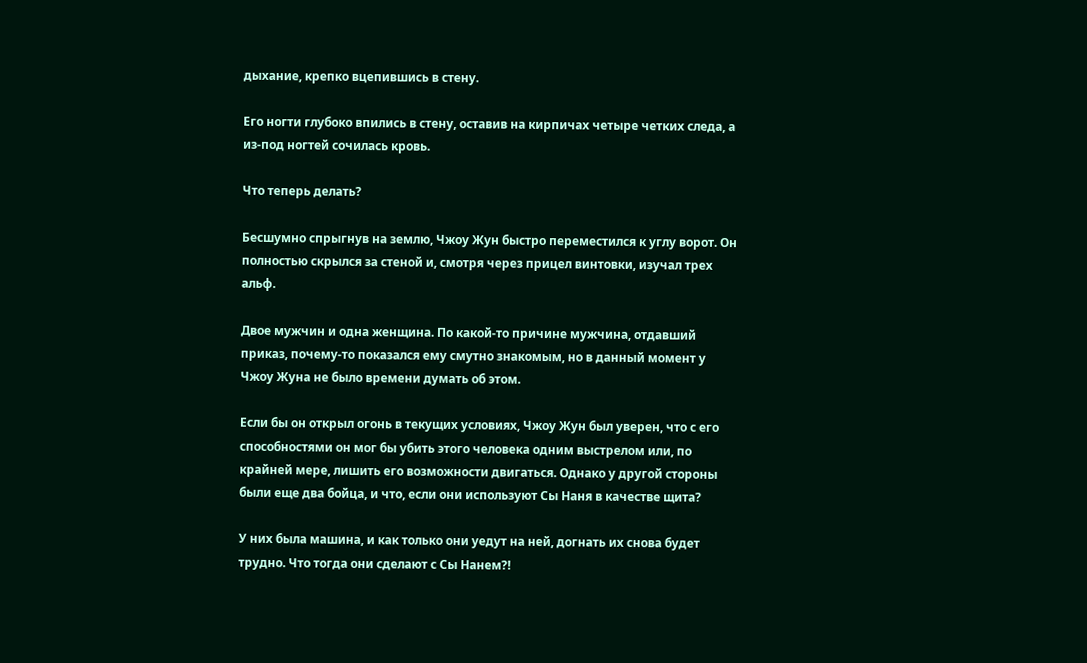дыхание, крепко вцепившись в стену.

Его ногти глубоко впились в стену, оставив на кирпичах четыре четких следа, а из-под ногтей сочилась кровь.

Что теперь делать?

Бесшумно спрыгнув на землю, Чжоу Жун быстро переместился к углу ворот. Он полностью скрылся за стеной и, смотря через прицел винтовки, изучал трех альф.

Двое мужчин и одна женщина. По какой-то причине мужчина, отдавший приказ, почему-то показался ему смутно знакомым, но в данный момент у Чжоу Жуна не было времени думать об этом.

Если бы он открыл огонь в текущих условиях, Чжоу Жун был уверен, что с его способностями он мог бы убить этого человека одним выстрелом или, по крайней мере, лишить его возможности двигаться. Однако у другой стороны были еще два бойца, и что, если они используют Сы Наня в качестве щита?

У них была машина, и как только они уедут на ней, догнать их снова будет трудно. Что тогда они сделают с Сы Нанем?!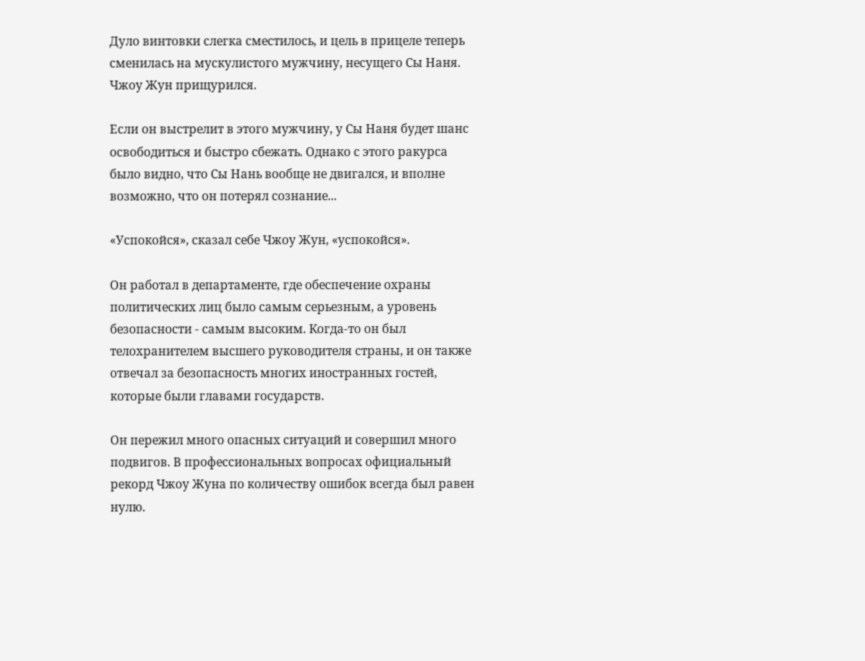Дуло винтовки слегка сместилось, и цель в прицеле теперь сменилась на мускулистого мужчину, несущего Сы Наня. Чжоу Жун прищурился.

Если он выстрелит в этого мужчину, у Сы Наня будет шанс освободиться и быстро сбежать. Однако с этого ракурса было видно, что Сы Нань вообще не двигался, и вполне возможно, что он потерял сознание...

«Успокойся», сказал себе Чжоу Жун, «успокойся».

Он работал в департаменте, где обеспечение охраны политических лиц было самым серьезным, а уровень безопасности - самым высоким. Когда-то он был телохранителем высшего руководителя страны, и он также отвечал за безопасность многих иностранных гостей, которые были главами государств.

Он пережил много опасных ситуаций и совершил много подвигов. В профессиональных вопросах официальный рекорд Чжоу Жуна по количеству ошибок всегда был равен нулю.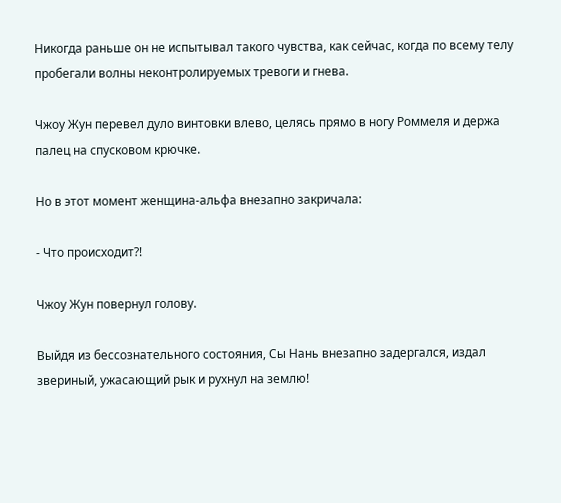Никогда раньше он не испытывал такого чувства, как сейчас, когда по всему телу пробегали волны неконтролируемых тревоги и гнева.

Чжоу Жун перевел дуло винтовки влево, целясь прямо в ногу Роммеля и держа палец на спусковом крючке.

Но в этот момент женщина-альфа внезапно закричала:

- Что происходит?!

Чжоу Жун повернул голову.

Выйдя из бессознательного состояния, Сы Нань внезапно задергался, издал звериный, ужасающий рык и рухнул на землю!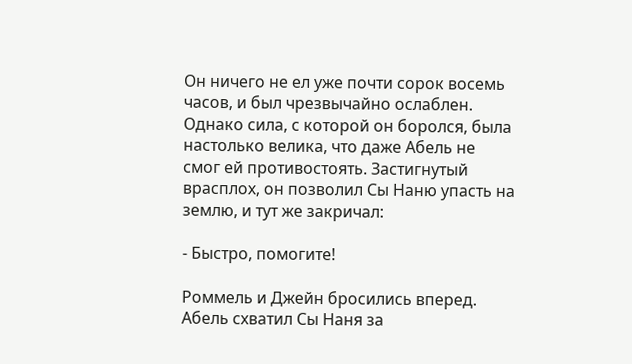Он ничего не ел уже почти сорок восемь часов, и был чрезвычайно ослаблен. Однако сила, с которой он боролся, была настолько велика, что даже Абель не смог ей противостоять. Застигнутый врасплох, он позволил Сы Наню упасть на землю, и тут же закричал:

- Быстро, помогите!

Роммель и Джейн бросились вперед. Абель схватил Сы Наня за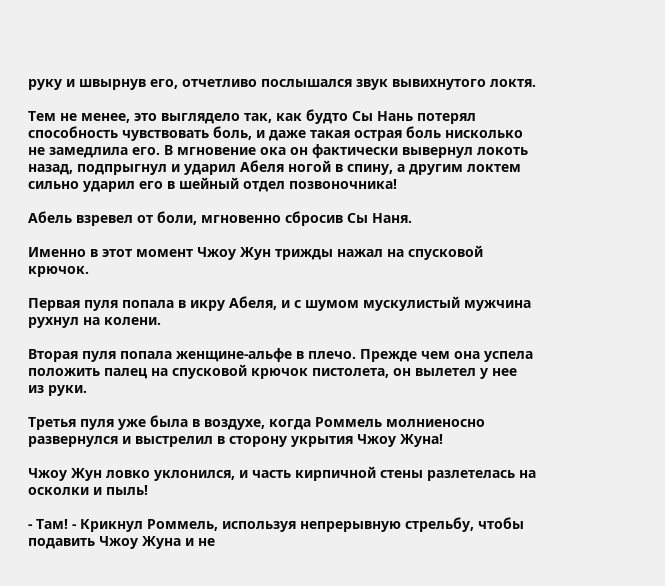руку и швырнув его, отчетливо послышался звук вывихнутого локтя.

Тем не менее, это выглядело так, как будто Сы Нань потерял способность чувствовать боль, и даже такая острая боль нисколько не замедлила его. В мгновение ока он фактически вывернул локоть назад, подпрыгнул и ударил Абеля ногой в спину, а другим локтем сильно ударил его в шейный отдел позвоночника!

Абель взревел от боли, мгновенно сбросив Сы Наня.

Именно в этот момент Чжоу Жун трижды нажал на спусковой крючок.

Первая пуля попала в икру Абеля, и с шумом мускулистый мужчина рухнул на колени.

Вторая пуля попала женщине-альфе в плечо. Прежде чем она успела положить палец на спусковой крючок пистолета, он вылетел у нее из руки.

Третья пуля уже была в воздухе, когда Роммель молниеносно развернулся и выстрелил в сторону укрытия Чжоу Жуна!

Чжоу Жун ловко уклонился, и часть кирпичной стены разлетелась на осколки и пыль!

- Там! - Крикнул Роммель, используя непрерывную стрельбу, чтобы подавить Чжоу Жуна и не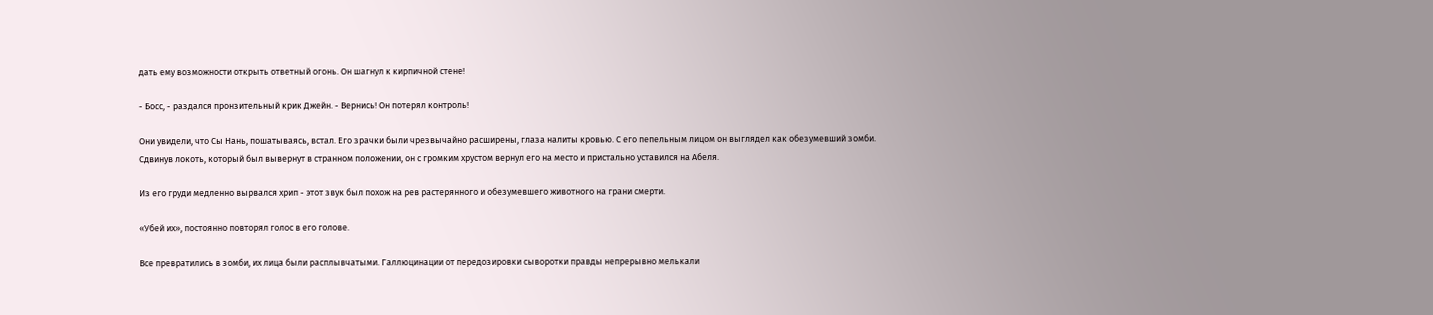дать ему возможности открыть ответный огонь. Он шагнул к кирпичной стене!

- Босс, - раздался пронзительный крик Джейн. - Вернись! Он потерял контроль!

Они увидели, что Сы Нань, пошатываясь, встал. Его зрачки были чрезвычайно расширены, глаза налиты кровью. С его пепельным лицом он выглядел как обезумевший зомби. Сдвинув локоть, который был вывернут в странном положении, он с громким хрустом вернул его на место и пристально уставился на Абеля.

Из его груди медленно вырвался хрип - этот звук был похож на рев растерянного и обезумевшего животного на грани смерти.

«Убей их», постоянно повторял голос в его голове.

Все превратились в зомби, их лица были расплывчатыми. Галлюцинации от передозировки сыворотки правды непрерывно мелькали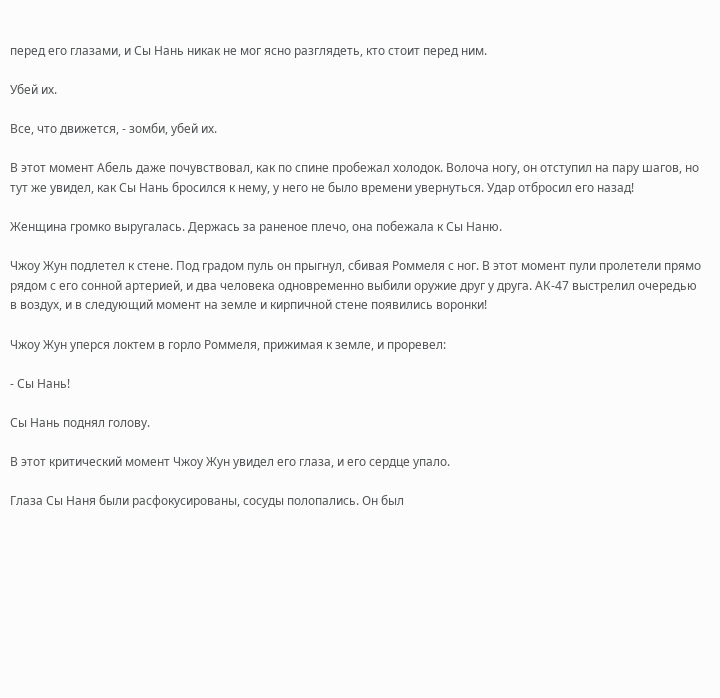перед его глазами, и Сы Нань никак не мог ясно разглядеть, кто стоит перед ним.

Убей их.

Все, что движется, - зомби, убей их.

В этот момент Абель даже почувствовал, как по спине пробежал холодок. Волоча ногу, он отступил на пару шагов, но тут же увидел, как Сы Нань бросился к нему, у него не было времени увернуться. Удар отбросил его назад!

Женщина громко выругалась. Держась за раненое плечо, она побежала к Сы Наню.

Чжоу Жун подлетел к стене. Под градом пуль он прыгнул, сбивая Роммеля с ног. В этот момент пули пролетели прямо рядом с его сонной артерией, и два человека одновременно выбили оружие друг у друга. АК-47 выстрелил очередью в воздух, и в следующий момент на земле и кирпичной стене появились воронки!

Чжоу Жун уперся локтем в горло Роммеля, прижимая к земле, и проревел:

- Сы Нань!

Сы Нань поднял голову.

В этот критический момент Чжоу Жун увидел его глаза, и его сердце упало.

Глаза Сы Наня были расфокусированы, сосуды полопались. Он был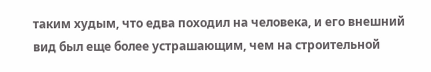таким худым, что едва походил на человека, и его внешний вид был еще более устрашающим, чем на строительной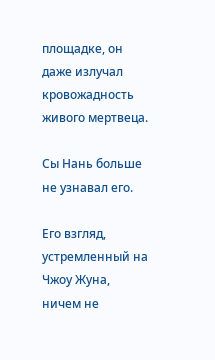площадке, он даже излучал кровожадность живого мертвеца.

Сы Нань больше не узнавал его.

Его взгляд, устремленный на Чжоу Жуна, ничем не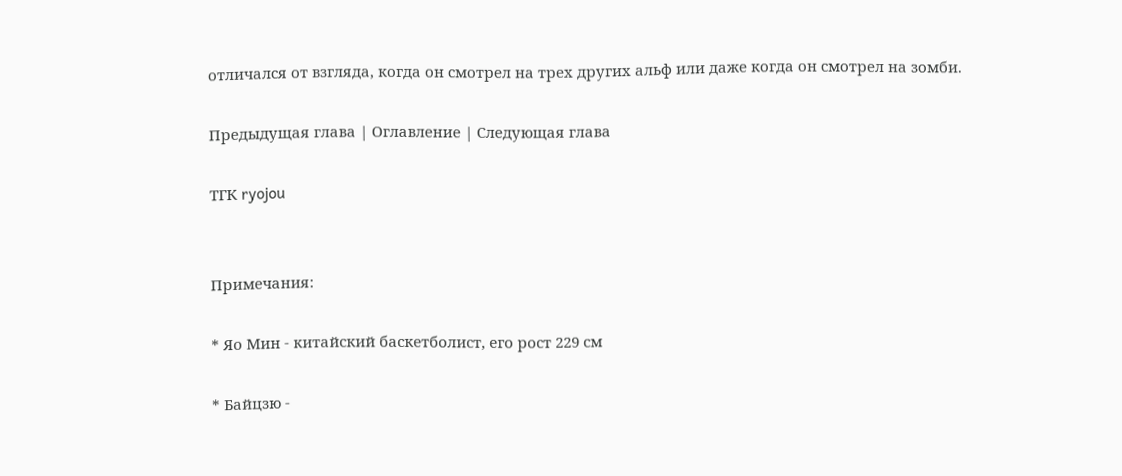отличался от взгляда, когда он смотрел на трех других альф или даже когда он смотрел на зомби.

Предыдущая глава | Оглавление | Следующая глава

ТГК ryojou


Примечания:

* Яо Мин - китайский баскетболист, его рост 229 см

* Байцзю -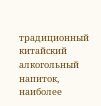традиционный китайский алкогольный напиток, наиболее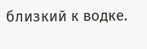близкий к водке.